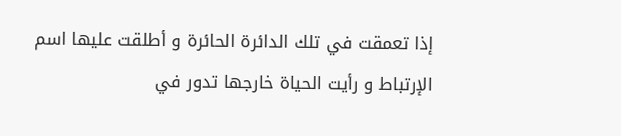إذا تعمقت في تلك الدائرة الحائرة و أطلقت عليها اسم الإرتباط و رأيت الحياة خارجها تدور في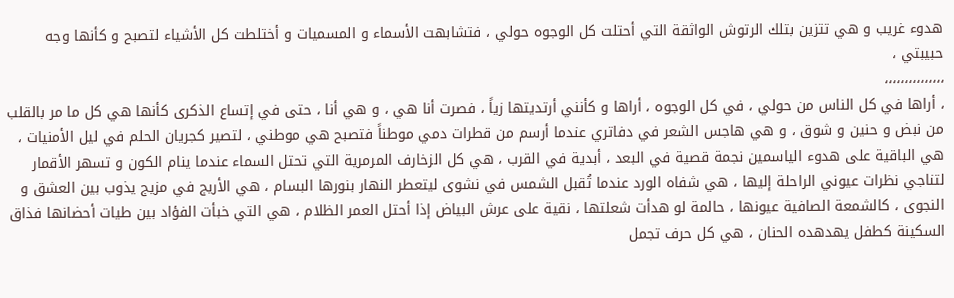هدوء غريب و هي تتزين بتلك الرتوش الواثقة التي أحتلت كل الوجوه حولي ، فتشابهت الأسماء و المسميات و أختلطت كل الأشياء لتصبح و كأنها وجه حبيبتي ،
،،،،،،،،،،،،،،،
، أراها في كل الناس من حولي ، في كل الوجوه ، أراها و كأنني أرتديتها زياً ، فصرت أنا هي ، و هي أنا ، حتى في إتساع الذكرى كأنها هي كل ما مر بالقلب من نبض و حنين و شوق ، و هي هاجس الشعر في دفاتري عندما أرسم من قطرات دمي موطناً فتصبح هي موطني ، لتصير كجريان الحلم في ليل الأمنيات ، هي الباقية على هدوء الياسمين نجمة قصية في البعد ، أبدية في القرب ، هي كل الزخارف المرمرية التي تحتل السماء عندما ينام الكون و تسهر الأقمار لتناجي نظرات عيوني الراحلة إليها ، هي شفاه الورد عندما تُقبل الشمس في نشوى ليتعطر النهار بنورها البسام ، هي الأريج في مزيج يذوب بين العشق و النجوى ، كالشمعة الصافية عيونها ، حالمة لو هدأت شعلتها ، نقية على عرش البياض إذا أحتل العمر الظلام ، هي التي خبأت الفؤاد بين طيات أحضانها فذاق السكينة كطفل يهدهده الحنان ، هي كل حرف تجمل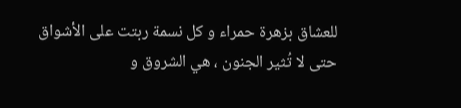للعشاق بزهرة حمراء و كل نسمة ربتت على الأشواق حتى لا تُثير الجنون ، هي الشروق و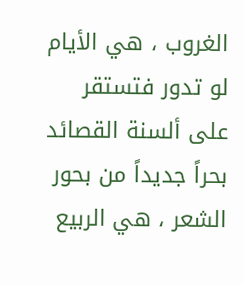الغروب ، هي الأيام لو تدور فتستقر على ألسنة القصائد بحراً جديداً من بحور الشعر ، هي الربيع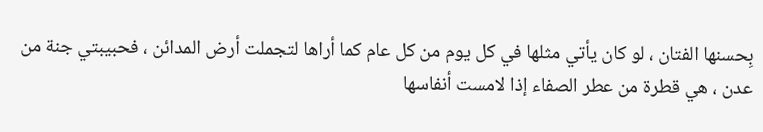بِحسنها الفتان ، لو كان يأتي مثلها في كل يوم من كل عام كما أراها لتجملت أرض المدائن ، فحبيبتي جنة من عدن ، هي قطرة من عطر الصفاء إذا لامست أنفاسها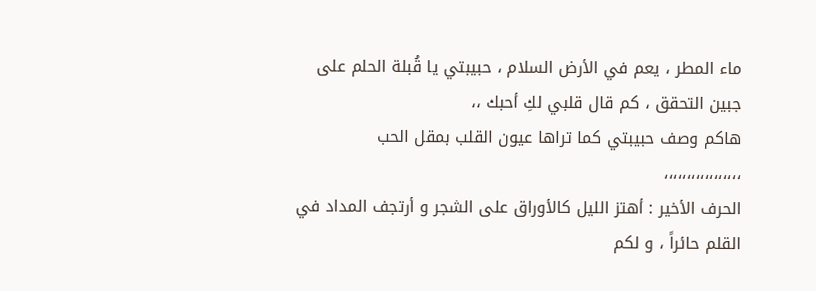ماء المطر ، يعم في الأرض السلام ، حبيبتي يا قُبلة الحلم على جبين التحقق ، كم قال قلبي لكِ أحبك ،،
هاكم وصف حبيبتي كما تراها عيون القلب بمقل الحب
،،،،،،،،،،،،،،،،،
الحرف الأخير : أهتز الليل كالأوراق على الشجر و أرتجف المداد في القلم حائراً ، و لكم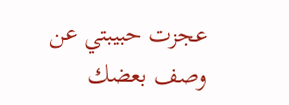عجزت حبيبتي عن وصف بعضك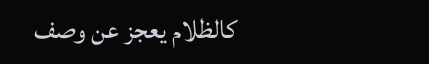كالظلام يعجز عن وصف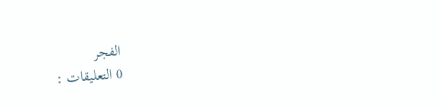الفجر
0 التعليقات :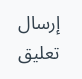إرسال تعليق